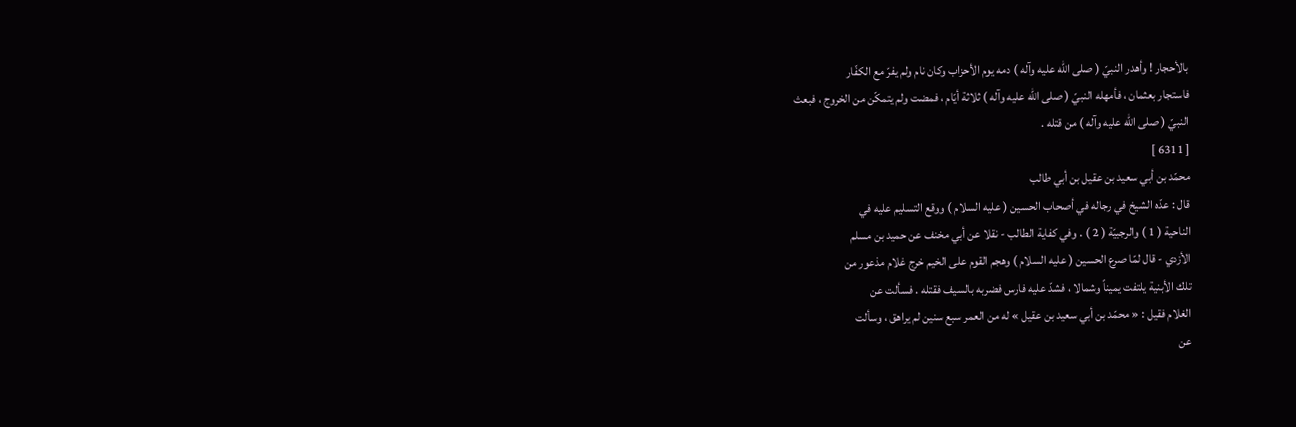بالأحجار ! وأهدر النبيّ ( صلى الله عليه وآله ) دمه يوم الأحزاب وكان نام ولم يفرّ مع الكفّار
فاستجار بعثمان ، فأمهله النبيّ ( صلى الله عليه وآله ) ثلاثة أيّام ، فمضت ولم يتمكّن من الخروج ، فبعث
النبيّ ( صلى الله عليه وآله ) من قتله .
[ 6311 ]
محمّد بن أبي سعيد بن عقيل بن أبي طالب
قال : عدّه الشيخ في رجاله في أصحاب الحسين ( عليه السلام ) ووقع التسليم عليه في
الناحية ( 1 ) والرجبيّة ( 2 ) . وفي كفاية الطالب - نقلا عن أبي مخنف عن حميد بن مسلم
الأزدي - قال لمّا صرع الحسين ( عليه السلام ) وهجم القوم على الخيم خرج غلام مذعور من
تلك الأبنية يلتفت يميناً وشمالا ، فشدّ عليه فارس فضربه بالسيف فقتله . فسألت عن
الغلام فقيل : « محمّد بن أبي سعيد بن عقيل » له من العمر سبع سنين لم يراهق ، وسألت
عن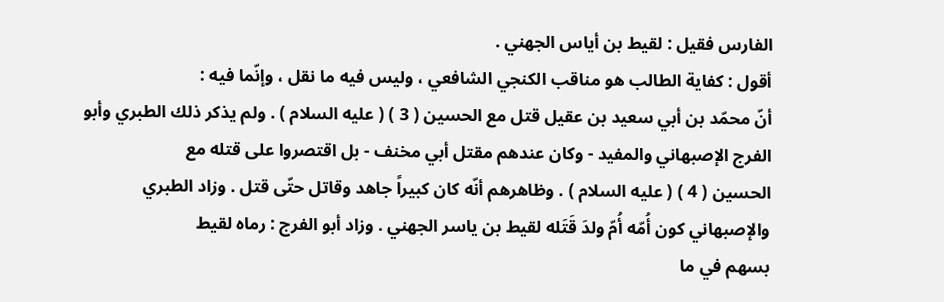الفارس فقيل : لقيط بن أياس الجهني .
أقول : كفاية الطالب هو مناقب الكنجي الشافعي ، وليس فيه ما نقل ، وإنّما فيه :
أنّ محمّد بن أبي سعيد بن عقيل قتل مع الحسين ( 3 ) ( عليه السلام ) . ولم يذكر ذلك الطبري وأبو
الفرج الإصبهاني والمفيد - وكان عندهم مقتل أبي مخنف - بل اقتصروا على قتله مع
الحسين ( 4 ) ( عليه السلام ) . وظاهرهم أنّه كان كبيراً جاهد وقاتل حتّى قتل . وزاد الطبري
والإصبهاني كون أُمّه أُمّ ولدَ قَتَله لقيط بن ياسر الجهني . وزاد أبو الفرج : رماه لقيط
بسهم في ما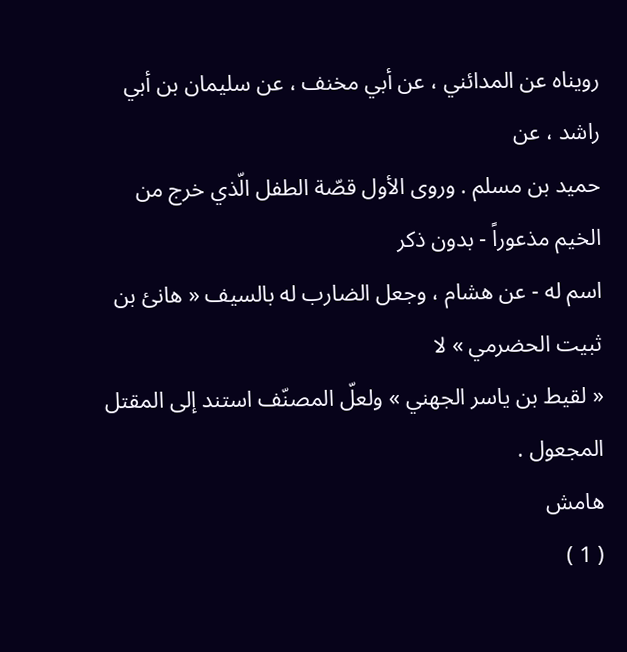رويناه عن المدائني ، عن أبي مخنف ، عن سليمان بن أبي راشد ، عن
حميد بن مسلم . وروى الأول قصّة الطفل الّذي خرج من الخيم مذعوراً - بدون ذكر
اسم له - عن هشام ، وجعل الضارب له بالسيف « هانئ بن ثبيت الحضرمي » لا
« لقيط بن ياسر الجهني » ولعلّ المصنّف استند إلى المقتل المجعول .
هامش
( 1 )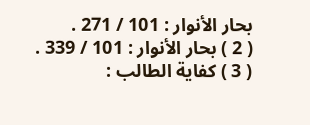بحار الأنوار : 101 / 271 .
( 2 ) بحار الأنوار : 101 / 339 .
( 3 ) كفاية الطالب :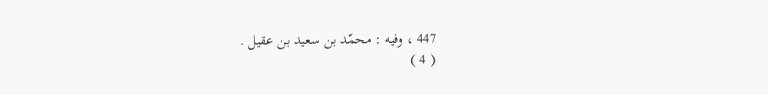447 ، وفيه : محمّد بن سعيد بن عقيل .
( 4 )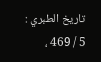تاريخ الطبري : 5 / 469 ،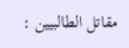مقاتل الطالبيين :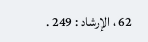62 ، الإرشاد : 249 .